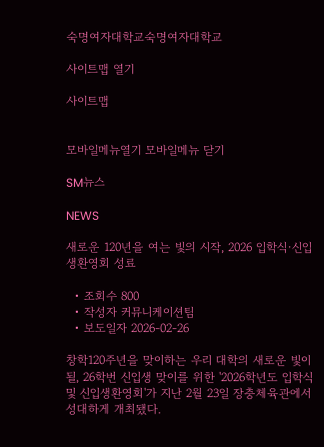숙명여자대학교숙명여자대학교

사이트맵 열기

사이트맵


모바일메뉴열기 모바일메뉴 닫기

SM뉴스

NEWS

새로운 120년을 여는 빛의 시작, 2026 입학식·신입생환영회 성료

  • 조회수 800
  • 작성자 커뮤니케이션팀
  • 보도일자 2026-02-26

창학120주년을 맞이하는 우리 대학의 새로운 빛이 될, 26학번 신입생 맞이를 위한 '2026학년도 입학식 및 신입생환영회'가 지난 2월 23일 장충체육관에서 성대하게 개최됐다.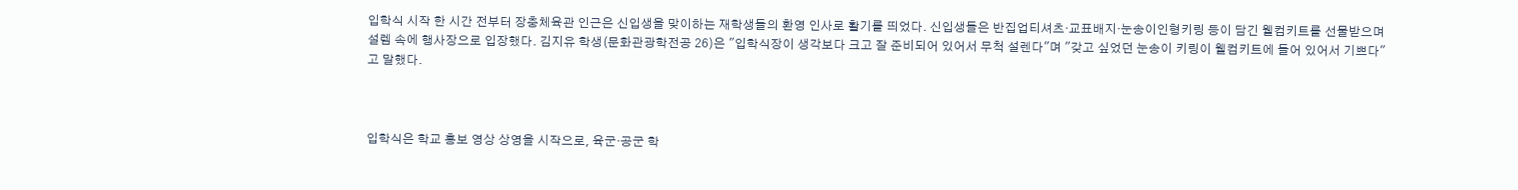입학식 시작 한 시간 전부터 장충체육관 인근은 신입생을 맞이하는 재학생들의 환영 인사로 활기를 띄었다. 신입생들은 반집업티셔츠·교표배지·눈송이인형키링 등이 담긴 웰컴키트를 선물받으며 설렘 속에 행사장으로 입장했다. 김지유 학생(문화관광학전공 26)은 "입학식장이 생각보다 크고 잘 준비되어 있어서 무척 설렌다"며 "갖고 싶었던 눈송이 키링이 웰컴키트에 들어 있어서 기쁘다"고 말했다.



입학식은 학교 홍보 영상 상영을 시작으로, 육군·공군 학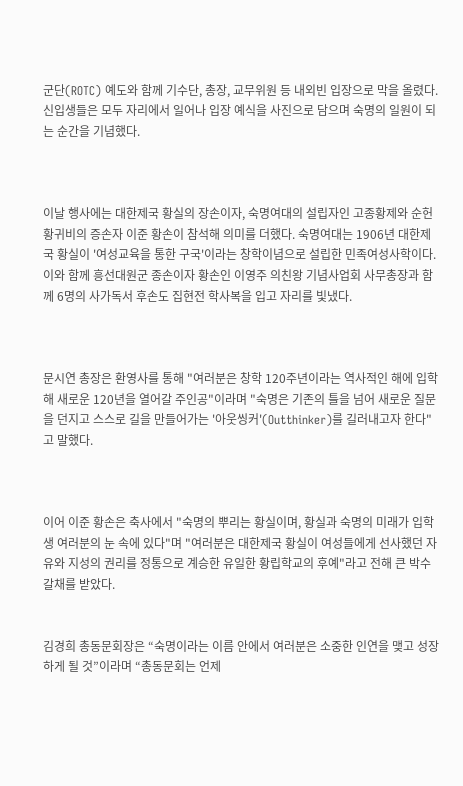군단(ROTC) 예도와 함께 기수단, 총장, 교무위원 등 내외빈 입장으로 막을 올렸다. 신입생들은 모두 자리에서 일어나 입장 예식을 사진으로 담으며 숙명의 일원이 되는 순간을 기념했다.



이날 행사에는 대한제국 황실의 장손이자, 숙명여대의 설립자인 고종황제와 순헌황귀비의 증손자 이준 황손이 참석해 의미를 더했다. 숙명여대는 1906년 대한제국 황실이 '여성교육을 통한 구국'이라는 창학이념으로 설립한 민족여성사학이다. 이와 함께 흥선대원군 종손이자 황손인 이영주 의친왕 기념사업회 사무총장과 함께 6명의 사가독서 후손도 집현전 학사복을 입고 자리를 빛냈다.



문시연 총장은 환영사를 통해 "여러분은 창학 120주년이라는 역사적인 해에 입학해 새로운 120년을 열어갈 주인공"이라며 "숙명은 기존의 틀을 넘어 새로운 질문을 던지고 스스로 길을 만들어가는 '아웃씽커'(Outthinker)를 길러내고자 한다"고 말했다.



이어 이준 황손은 축사에서 "숙명의 뿌리는 황실이며, 황실과 숙명의 미래가 입학생 여러분의 눈 속에 있다"며 "여러분은 대한제국 황실이 여성들에게 선사했던 자유와 지성의 권리를 정통으로 계승한 유일한 황립학교의 후예"라고 전해 큰 박수갈채를 받았다.


김경희 총동문회장은 “숙명이라는 이름 안에서 여러분은 소중한 인연을 맺고 성장하게 될 것”이라며 “총동문회는 언제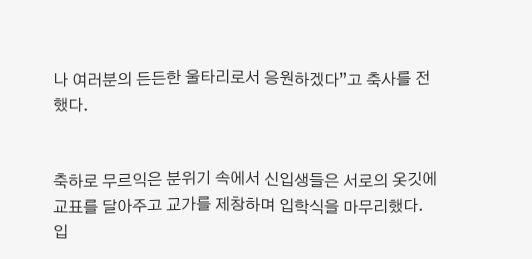나 여러분의 든든한 울타리로서 응원하겠다”고 축사를 전했다.


축하로 무르익은 분위기 속에서 신입생들은 서로의 옷깃에 교표를 달아주고 교가를 제창하며 입학식을 마무리했다. 입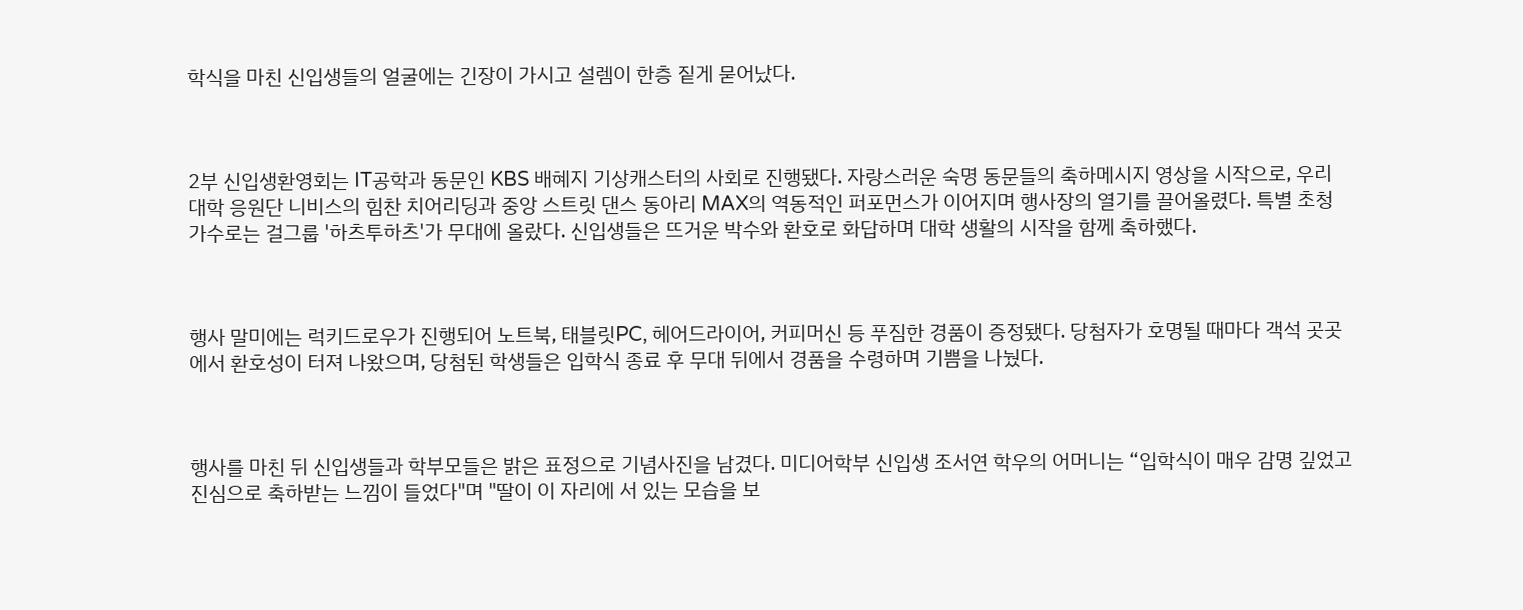학식을 마친 신입생들의 얼굴에는 긴장이 가시고 설렘이 한층 짙게 묻어났다.



2부 신입생환영회는 IT공학과 동문인 KBS 배혜지 기상캐스터의 사회로 진행됐다. 자랑스러운 숙명 동문들의 축하메시지 영상을 시작으로, 우리 대학 응원단 니비스의 힘찬 치어리딩과 중앙 스트릿 댄스 동아리 MAX의 역동적인 퍼포먼스가 이어지며 행사장의 열기를 끌어올렸다. 특별 초청 가수로는 걸그룹 '하츠투하츠'가 무대에 올랐다. 신입생들은 뜨거운 박수와 환호로 화답하며 대학 생활의 시작을 함께 축하했다.



행사 말미에는 럭키드로우가 진행되어 노트북, 태블릿PC, 헤어드라이어, 커피머신 등 푸짐한 경품이 증정됐다. 당첨자가 호명될 때마다 객석 곳곳에서 환호성이 터져 나왔으며, 당첨된 학생들은 입학식 종료 후 무대 뒤에서 경품을 수령하며 기쁨을 나눴다.



행사를 마친 뒤 신입생들과 학부모들은 밝은 표정으로 기념사진을 남겼다. 미디어학부 신입생 조서연 학우의 어머니는 “입학식이 매우 감명 깊었고 진심으로 축하받는 느낌이 들었다"며 "딸이 이 자리에 서 있는 모습을 보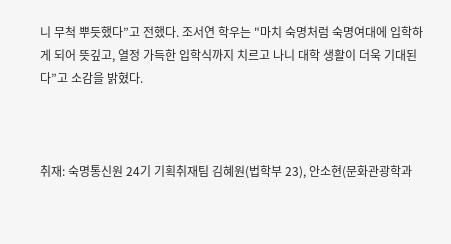니 무척 뿌듯했다”고 전했다. 조서연 학우는 "마치 숙명처럼 숙명여대에 입학하게 되어 뜻깊고, 열정 가득한 입학식까지 치르고 나니 대학 생활이 더욱 기대된다”고 소감을 밝혔다.



취재: 숙명통신원 24기 기획취재팀 김혜원(법학부 23), 안소현(문화관광학과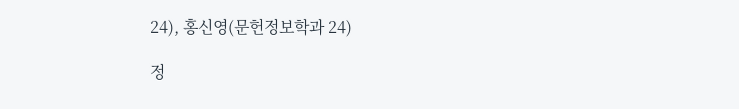24), 홍신영(문헌정보학과 24)

정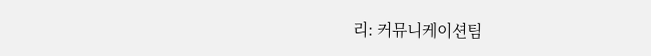리: 커뮤니케이션팀